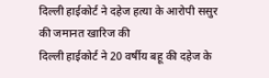दिल्ली हाईकोर्ट ने दहेज हत्या के आरोपी ससुर की जमानत खारिज की
दिल्ली हाईकोर्ट ने 20 वर्षीय बहू की दहेज के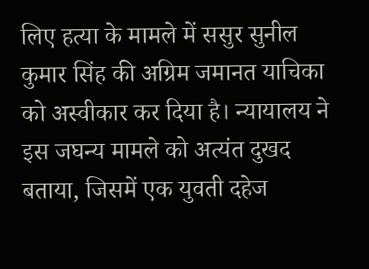लिए हत्या के मामले में ससुर सुनील कुमार सिंह की अग्रिम जमानत याचिका को अस्वीकार कर दिया है। न्यायालय ने इस जघन्य मामले को अत्यंत दुखद बताया, जिसमें एक युवती दहेज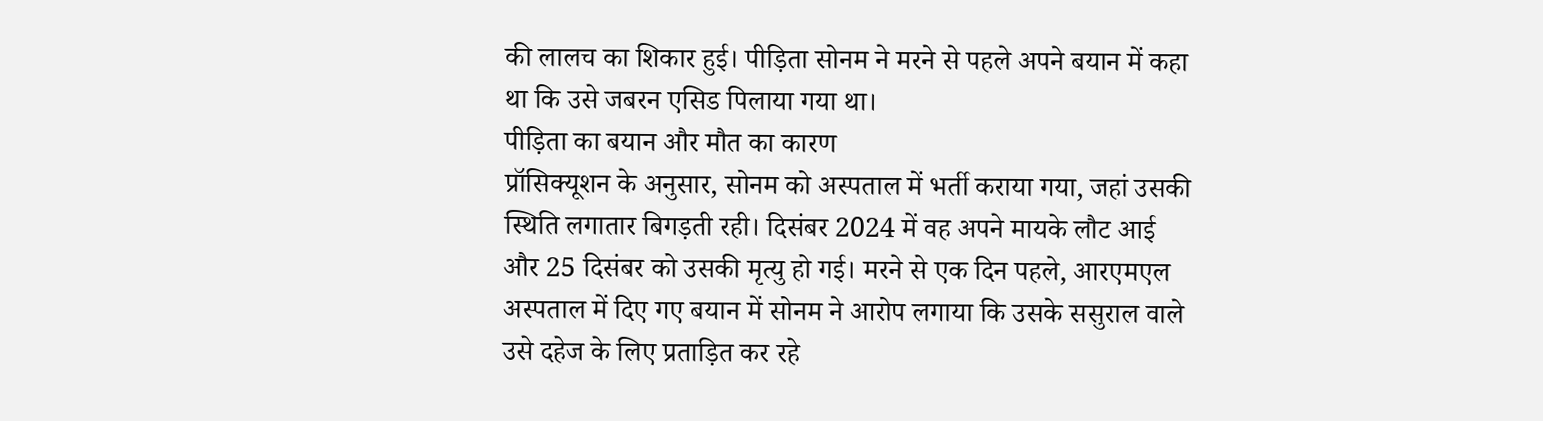की लालच का शिकार हुई। पीड़िता सोनम ने मरने से पहले अपने बयान में कहा था कि उसे जबरन एसिड पिलाया गया था।
पीड़िता का बयान और मौत का कारण
प्रॉसिक्यूशन के अनुसार, सोनम को अस्पताल में भर्ती कराया गया, जहां उसकी स्थिति लगातार बिगड़ती रही। दिसंबर 2024 में वह अपने मायके लौट आई और 25 दिसंबर को उसकी मृत्यु हो गई। मरने से एक दिन पहले, आरएमएल अस्पताल में दिए गए बयान में सोनम ने आरोप लगाया कि उसके ससुराल वाले उसे दहेज के लिए प्रताड़ित कर रहे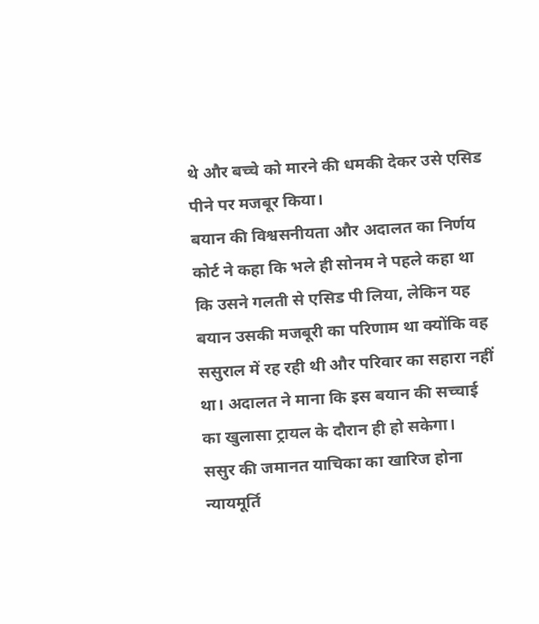थे और बच्चे को मारने की धमकी देकर उसे एसिड पीने पर मजबूर किया।
बयान की विश्वसनीयता और अदालत का निर्णय
कोर्ट ने कहा कि भले ही सोनम ने पहले कहा था कि उसने गलती से एसिड पी लिया, लेकिन यह बयान उसकी मजबूरी का परिणाम था क्योंकि वह ससुराल में रह रही थी और परिवार का सहारा नहीं था। अदालत ने माना कि इस बयान की सच्चाई का खुलासा ट्रायल के दौरान ही हो सकेगा।
ससुर की जमानत याचिका का खारिज होना
न्यायमूर्ति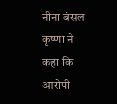नीना बंसल कृष्णा ने कहा कि आरोपी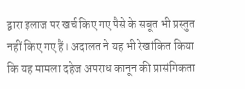द्वारा इलाज पर खर्च किए गए पैसे के सबूत भी प्रस्तुत नहीं किए गए हैं। अदालत ने यह भी रेखांकित किया कि यह मामला दहेज अपराध कानून की प्रासंगिकता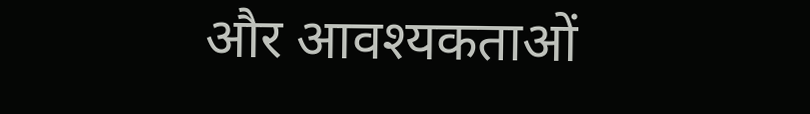और आवश्यकताओं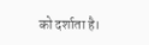को दर्शाता है।